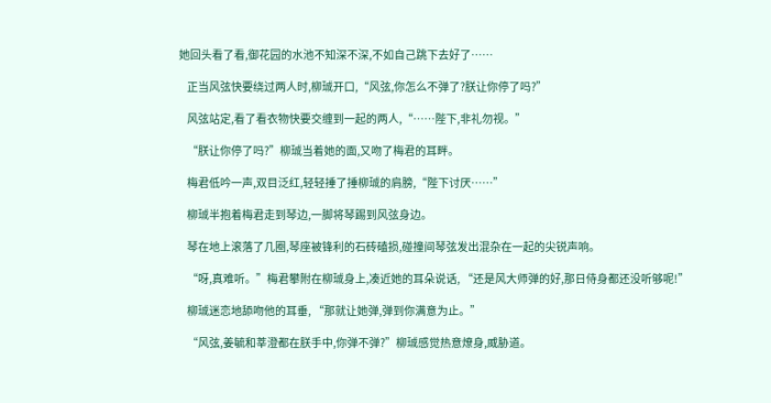她回头看了看,御花园的水池不知深不深,不如自己跳下去好了……

    正当风弦快要绕过两人时,柳珹开口,“风弦,你怎么不弹了?朕让你停了吗?”

    风弦站定,看了看衣物快要交缠到一起的两人,“……陛下,非礼勿视。”

    “朕让你停了吗?”柳珹当着她的面,又吻了梅君的耳畔。

    梅君低吟一声,双目泛红,轻轻捶了捶柳珹的肩膀,“陛下讨厌……”

    柳珹半抱着梅君走到琴边,一脚将琴踢到风弦身边。

    琴在地上滚落了几圈,琴座被锋利的石砖磕损,碰撞间琴弦发出混杂在一起的尖锐声响。

    “呀,真难听。”梅君攀附在柳珹身上,凑近她的耳朵说话, “还是风大师弹的好,那日侍身都还没听够呢!”

    柳珹迷恋地舔吻他的耳垂, “那就让她弹,弹到你满意为止。”

    “风弦,姜毓和莘澄都在朕手中,你弹不弹?”柳珹感觉热意燎身,威胁道。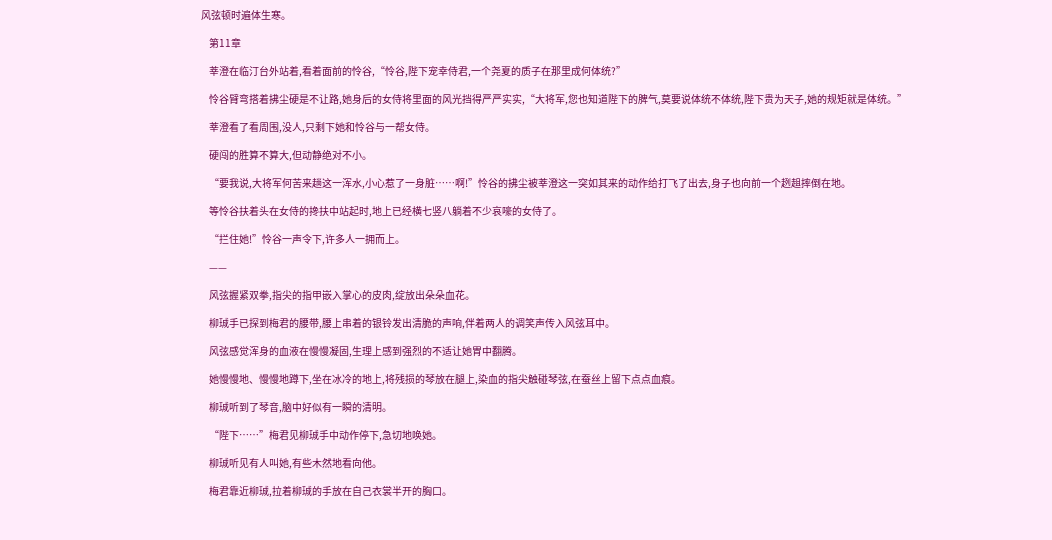风弦顿时遍体生寒。

    第11章

    莘澄在临汀台外站着,看着面前的怜谷,“怜谷,陛下宠幸侍君,一个尧夏的质子在那里成何体统?”

    怜谷臂弯搭着拂尘硬是不让路,她身后的女侍将里面的风光挡得严严实实,“大将军,您也知道陛下的脾气,莫要说体统不体统,陛下贵为天子,她的规矩就是体统。”

    莘澄看了看周围,没人,只剩下她和怜谷与一帮女侍。

    硬闯的胜算不算大,但动静绝对不小。

    “要我说,大将军何苦来趟这一浑水,小心惹了一身脏……啊!”怜谷的拂尘被莘澄这一突如其来的动作给打飞了出去,身子也向前一个趔趄摔倒在地。

    等怜谷扶着头在女侍的搀扶中站起时,地上已经横七竖八躺着不少哀嚎的女侍了。

    “拦住她!”怜谷一声令下,许多人一拥而上。

    ——

    风弦握紧双拳,指尖的指甲嵌入掌心的皮肉,绽放出朵朵血花。

    柳珹手已探到梅君的腰带,腰上串着的银铃发出清脆的声响,伴着两人的调笑声传入风弦耳中。

    风弦感觉浑身的血液在慢慢凝固,生理上感到强烈的不适让她胃中翻腾。

    她慢慢地、慢慢地蹲下,坐在冰冷的地上,将残损的琴放在腿上,染血的指尖触碰琴弦,在蚕丝上留下点点血痕。

    柳珹听到了琴音,脑中好似有一瞬的清明。

    “陛下……”梅君见柳珹手中动作停下,急切地唤她。

    柳珹听见有人叫她,有些木然地看向他。

    梅君靠近柳珹,拉着柳珹的手放在自己衣裳半开的胸口。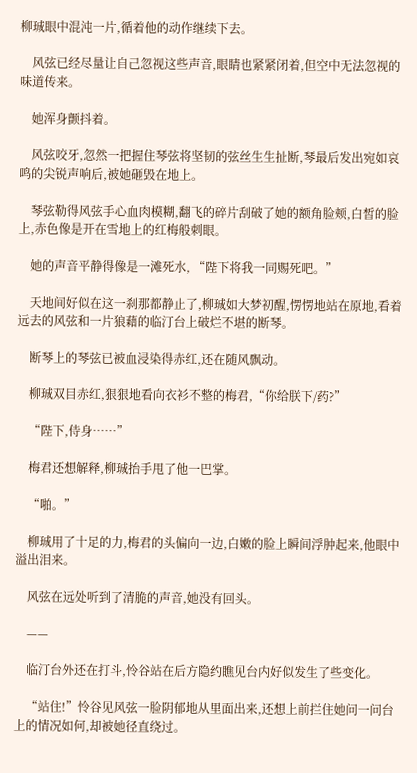柳珹眼中混沌一片,循着他的动作继续下去。

    风弦已经尽量让自己忽视这些声音,眼睛也紧紧闭着,但空中无法忽视的味道传来。

    她浑身颤抖着。

    风弦咬牙,忽然一把握住琴弦将坚韧的弦丝生生扯断,琴最后发出宛如哀鸣的尖锐声响后,被她砸毁在地上。

    琴弦勒得风弦手心血肉模糊,翻飞的碎片刮破了她的额角脸颊,白皙的脸上,赤色像是开在雪地上的红梅般刺眼。

    她的声音平静得像是一滩死水, “陛下将我一同赐死吧。”

    天地间好似在这一刹那都静止了,柳珹如大梦初醒,愣愣地站在原地,看着远去的风弦和一片狼藉的临汀台上破烂不堪的断琴。

    断琴上的琴弦已被血浸染得赤红,还在随风飘动。

    柳珹双目赤红,狠狠地看向衣衫不整的梅君,“你给朕下/药?”

    “陛下,侍身……”

    梅君还想解释,柳珹抬手甩了他一巴掌。

    “啪。”

    柳珹用了十足的力,梅君的头偏向一边,白嫩的脸上瞬间浮肿起来,他眼中溢出泪来。

    风弦在远处听到了清脆的声音,她没有回头。

    ——

    临汀台外还在打斗,怜谷站在后方隐约瞧见台内好似发生了些变化。

    “站住!”怜谷见风弦一脸阴郁地从里面出来,还想上前拦住她问一问台上的情况如何,却被她径直绕过。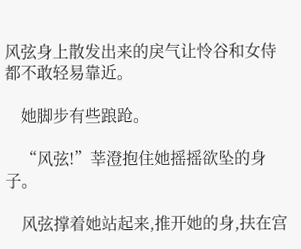风弦身上散发出来的戾气让怜谷和女侍都不敢轻易靠近。

    她脚步有些踉跄。

    “风弦!”莘澄抱住她摇摇欲坠的身子。

    风弦撑着她站起来,推开她的身,扶在宫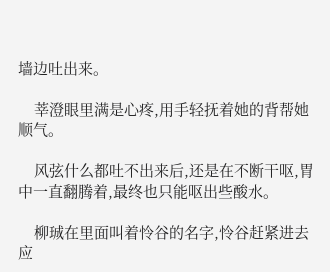墙边吐出来。

    莘澄眼里满是心疼,用手轻抚着她的背帮她顺气。

    风弦什么都吐不出来后,还是在不断干呕,胃中一直翻腾着,最终也只能呕出些酸水。

    柳珹在里面叫着怜谷的名字,怜谷赶紧进去应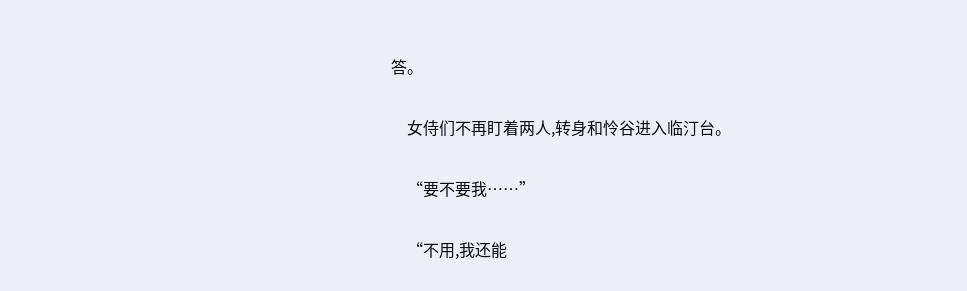答。

    女侍们不再盯着两人,转身和怜谷进入临汀台。

    “要不要我……”

    “不用,我还能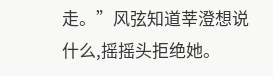走。”风弦知道莘澄想说什么,摇摇头拒绝她。